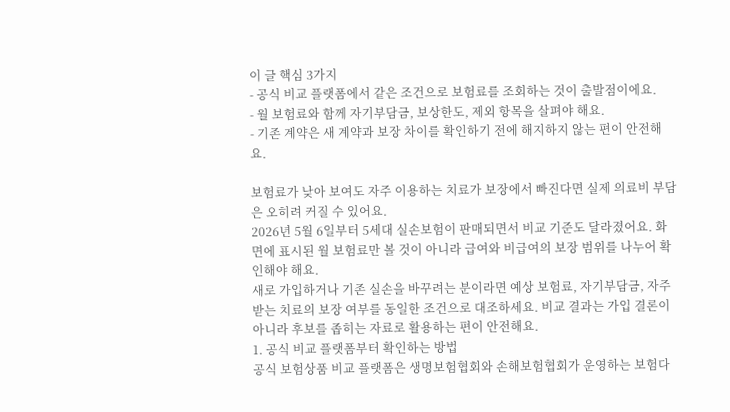이 글 핵심 3가지
- 공식 비교 플랫폼에서 같은 조건으로 보험료를 조회하는 것이 출발점이에요.
- 월 보험료와 함께 자기부담금, 보상한도, 제외 항목을 살펴야 해요.
- 기존 계약은 새 계약과 보장 차이를 확인하기 전에 해지하지 않는 편이 안전해요.

보험료가 낮아 보여도 자주 이용하는 치료가 보장에서 빠진다면 실제 의료비 부담은 오히려 커질 수 있어요.
2026년 5월 6일부터 5세대 실손보험이 판매되면서 비교 기준도 달라졌어요. 화면에 표시된 월 보험료만 볼 것이 아니라 급여와 비급여의 보장 범위를 나누어 확인해야 해요.
새로 가입하거나 기존 실손을 바꾸려는 분이라면 예상 보험료, 자기부담금, 자주 받는 치료의 보장 여부를 동일한 조건으로 대조하세요. 비교 결과는 가입 결론이 아니라 후보를 좁히는 자료로 활용하는 편이 안전해요.
1. 공식 비교 플랫폼부터 확인하는 방법
공식 보험상품 비교 플랫폼은 생명보험협회와 손해보험협회가 운영하는 보험다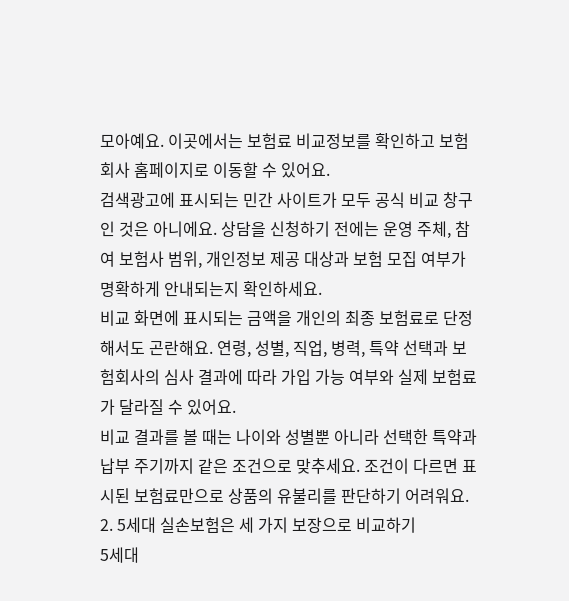모아예요. 이곳에서는 보험료 비교정보를 확인하고 보험회사 홈페이지로 이동할 수 있어요.
검색광고에 표시되는 민간 사이트가 모두 공식 비교 창구인 것은 아니에요. 상담을 신청하기 전에는 운영 주체, 참여 보험사 범위, 개인정보 제공 대상과 보험 모집 여부가 명확하게 안내되는지 확인하세요.
비교 화면에 표시되는 금액을 개인의 최종 보험료로 단정해서도 곤란해요. 연령, 성별, 직업, 병력, 특약 선택과 보험회사의 심사 결과에 따라 가입 가능 여부와 실제 보험료가 달라질 수 있어요.
비교 결과를 볼 때는 나이와 성별뿐 아니라 선택한 특약과 납부 주기까지 같은 조건으로 맞추세요. 조건이 다르면 표시된 보험료만으로 상품의 유불리를 판단하기 어려워요.
2. 5세대 실손보험은 세 가지 보장으로 비교하기
5세대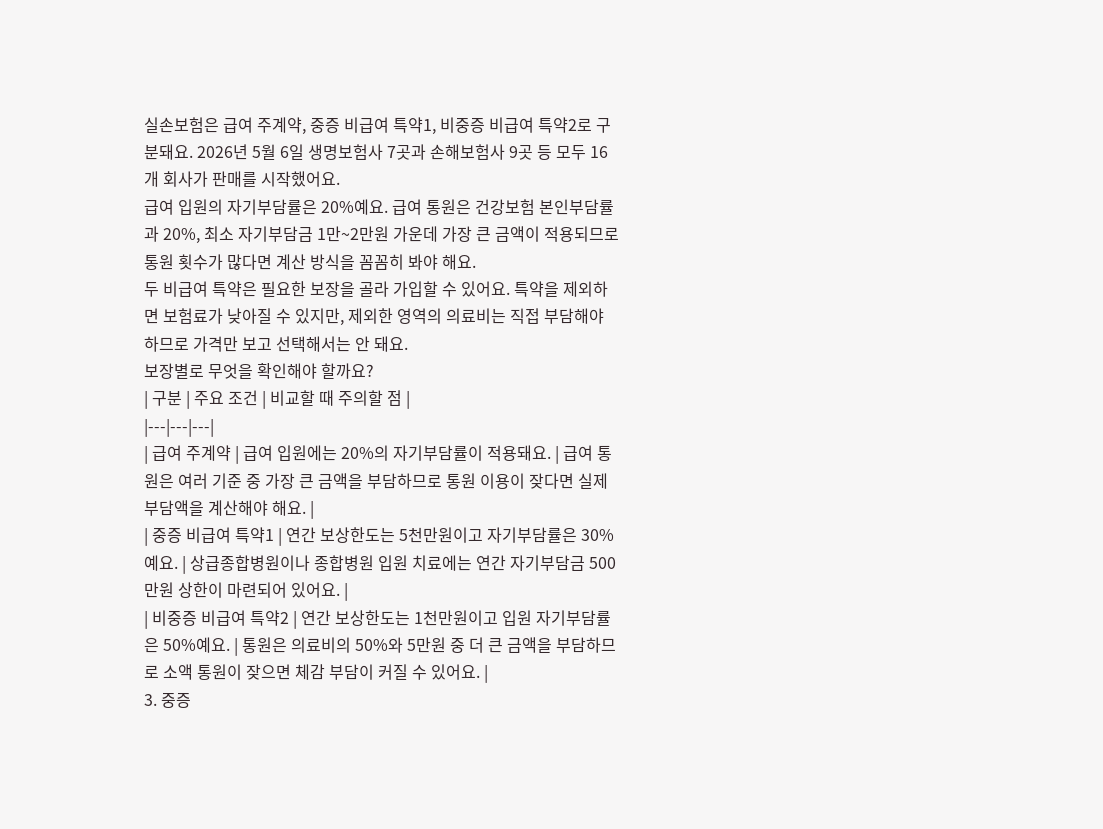실손보험은 급여 주계약, 중증 비급여 특약1, 비중증 비급여 특약2로 구분돼요. 2026년 5월 6일 생명보험사 7곳과 손해보험사 9곳 등 모두 16개 회사가 판매를 시작했어요.
급여 입원의 자기부담률은 20%예요. 급여 통원은 건강보험 본인부담률과 20%, 최소 자기부담금 1만~2만원 가운데 가장 큰 금액이 적용되므로 통원 횟수가 많다면 계산 방식을 꼼꼼히 봐야 해요.
두 비급여 특약은 필요한 보장을 골라 가입할 수 있어요. 특약을 제외하면 보험료가 낮아질 수 있지만, 제외한 영역의 의료비는 직접 부담해야 하므로 가격만 보고 선택해서는 안 돼요.
보장별로 무엇을 확인해야 할까요?
| 구분 | 주요 조건 | 비교할 때 주의할 점 |
|---|---|---|
| 급여 주계약 | 급여 입원에는 20%의 자기부담률이 적용돼요. | 급여 통원은 여러 기준 중 가장 큰 금액을 부담하므로 통원 이용이 잦다면 실제 부담액을 계산해야 해요. |
| 중증 비급여 특약1 | 연간 보상한도는 5천만원이고 자기부담률은 30%예요. | 상급종합병원이나 종합병원 입원 치료에는 연간 자기부담금 500만원 상한이 마련되어 있어요. |
| 비중증 비급여 특약2 | 연간 보상한도는 1천만원이고 입원 자기부담률은 50%예요. | 통원은 의료비의 50%와 5만원 중 더 큰 금액을 부담하므로 소액 통원이 잦으면 체감 부담이 커질 수 있어요. |
3. 중증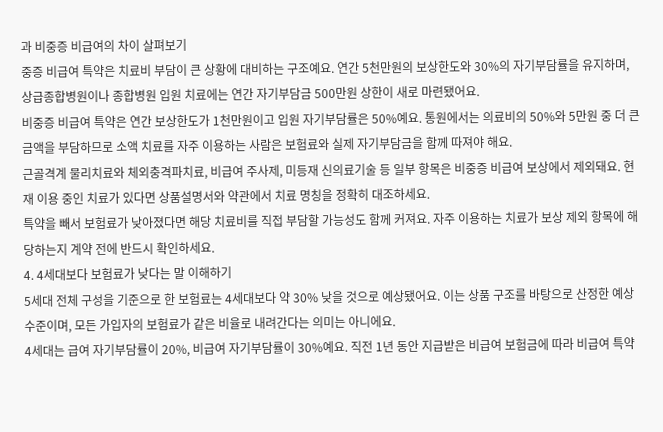과 비중증 비급여의 차이 살펴보기
중증 비급여 특약은 치료비 부담이 큰 상황에 대비하는 구조예요. 연간 5천만원의 보상한도와 30%의 자기부담률을 유지하며, 상급종합병원이나 종합병원 입원 치료에는 연간 자기부담금 500만원 상한이 새로 마련됐어요.
비중증 비급여 특약은 연간 보상한도가 1천만원이고 입원 자기부담률은 50%예요. 통원에서는 의료비의 50%와 5만원 중 더 큰 금액을 부담하므로 소액 치료를 자주 이용하는 사람은 보험료와 실제 자기부담금을 함께 따져야 해요.
근골격계 물리치료와 체외충격파치료, 비급여 주사제, 미등재 신의료기술 등 일부 항목은 비중증 비급여 보상에서 제외돼요. 현재 이용 중인 치료가 있다면 상품설명서와 약관에서 치료 명칭을 정확히 대조하세요.
특약을 빼서 보험료가 낮아졌다면 해당 치료비를 직접 부담할 가능성도 함께 커져요. 자주 이용하는 치료가 보상 제외 항목에 해당하는지 계약 전에 반드시 확인하세요.
4. 4세대보다 보험료가 낮다는 말 이해하기
5세대 전체 구성을 기준으로 한 보험료는 4세대보다 약 30% 낮을 것으로 예상됐어요. 이는 상품 구조를 바탕으로 산정한 예상 수준이며, 모든 가입자의 보험료가 같은 비율로 내려간다는 의미는 아니에요.
4세대는 급여 자기부담률이 20%, 비급여 자기부담률이 30%예요. 직전 1년 동안 지급받은 비급여 보험금에 따라 비급여 특약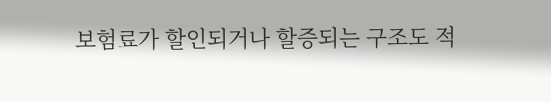보험료가 할인되거나 할증되는 구조도 적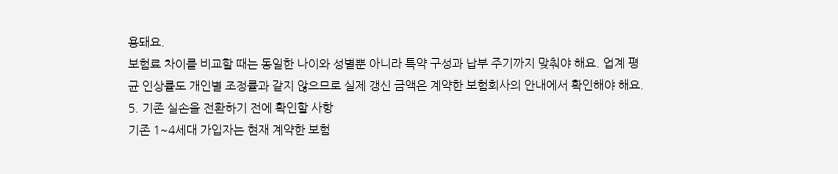용돼요.
보험료 차이를 비교할 때는 동일한 나이와 성별뿐 아니라 특약 구성과 납부 주기까지 맞춰야 해요. 업계 평균 인상률도 개인별 조정률과 같지 않으므로 실제 갱신 금액은 계약한 보험회사의 안내에서 확인해야 해요.
5. 기존 실손을 전환하기 전에 확인할 사항
기존 1~4세대 가입자는 현재 계약한 보험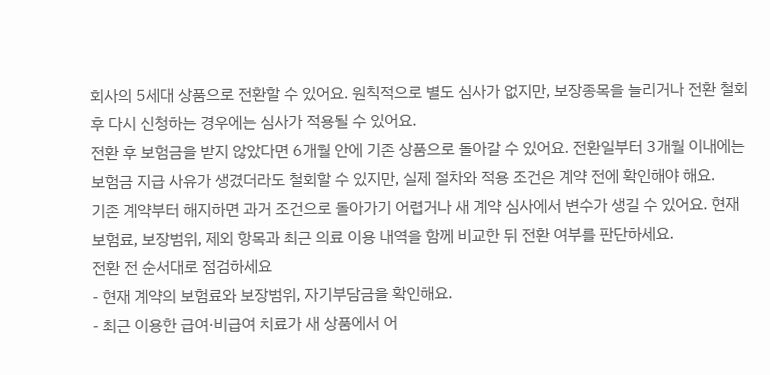회사의 5세대 상품으로 전환할 수 있어요. 원칙적으로 별도 심사가 없지만, 보장종목을 늘리거나 전환 철회 후 다시 신청하는 경우에는 심사가 적용될 수 있어요.
전환 후 보험금을 받지 않았다면 6개월 안에 기존 상품으로 돌아갈 수 있어요. 전환일부터 3개월 이내에는 보험금 지급 사유가 생겼더라도 철회할 수 있지만, 실제 절차와 적용 조건은 계약 전에 확인해야 해요.
기존 계약부터 해지하면 과거 조건으로 돌아가기 어렵거나 새 계약 심사에서 변수가 생길 수 있어요. 현재 보험료, 보장범위, 제외 항목과 최근 의료 이용 내역을 함께 비교한 뒤 전환 여부를 판단하세요.
전환 전 순서대로 점검하세요
- 현재 계약의 보험료와 보장범위, 자기부담금을 확인해요.
- 최근 이용한 급여·비급여 치료가 새 상품에서 어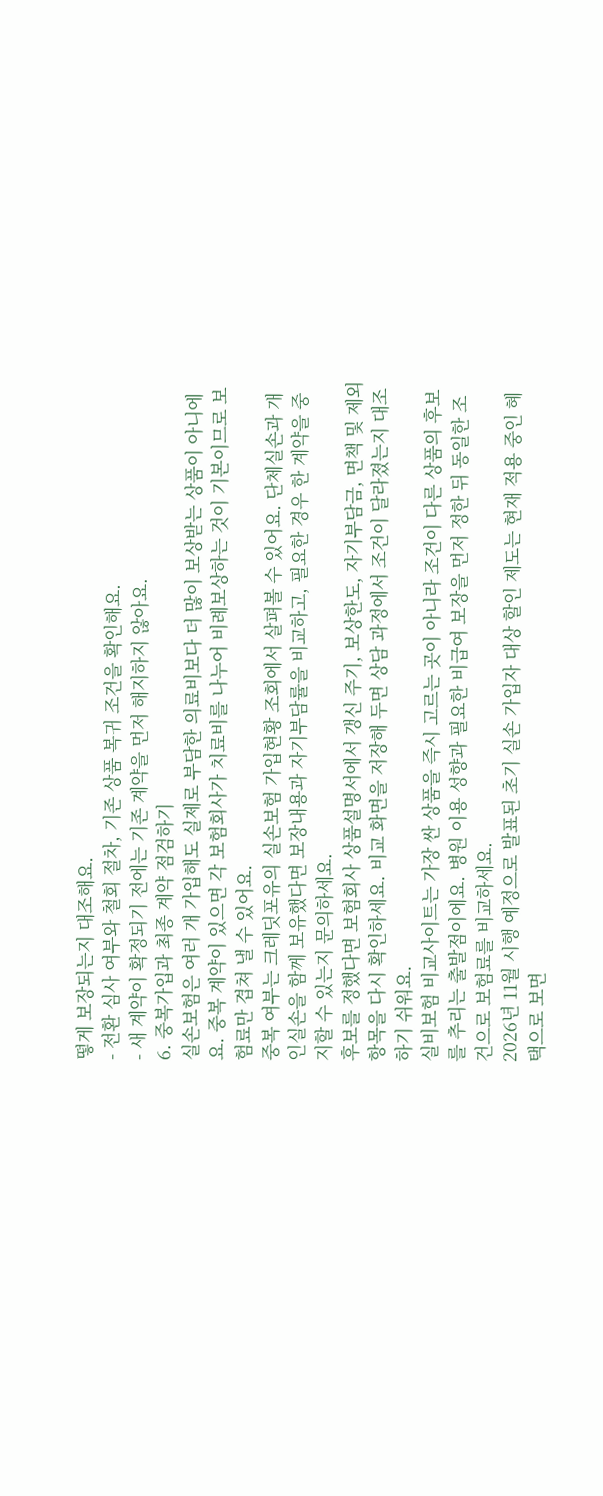떻게 보장되는지 대조해요.
- 전환 심사 여부와 철회 절차, 기존 상품 복귀 조건을 확인해요.
- 새 계약이 확정되기 전에는 기존 계약을 먼저 해지하지 않아요.
6. 중복가입과 최종 계약 점검하기
실손보험은 여러 개 가입해도 실제로 부담한 의료비보다 더 많이 보상받는 상품이 아니에요. 중복 계약이 있으면 각 보험회사가 치료비를 나누어 비례보상하는 것이 기본이므로 보험료만 겹쳐 낼 수 있어요.
중복 여부는 크레딧포유의 실손보험 가입현황 조회에서 살펴볼 수 있어요. 단체실손과 개인실손을 함께 보유했다면 보장내용과 자기부담률을 비교하고, 필요한 경우 한 계약을 중지할 수 있는지 문의하세요.
후보를 정했다면 보험회사 상품설명서에서 갱신 주기, 보상한도, 자기부담금, 면책 및 제외 항목을 다시 확인하세요. 비교 화면을 저장해 두면 상담 과정에서 조건이 달라졌는지 대조하기 쉬워요.
실비보험 비교사이트는 가장 싼 상품을 즉시 고르는 곳이 아니라 조건이 다른 상품의 후보를 추리는 출발점이에요. 병원 이용 성향과 필요한 비급여 보장을 먼저 정한 뒤 동일한 조건으로 보험료를 비교하세요.
2026년 11월 시행 예정으로 발표된 초기 실손 가입자 대상 할인 제도는 현재 적용 중인 혜택으로 보면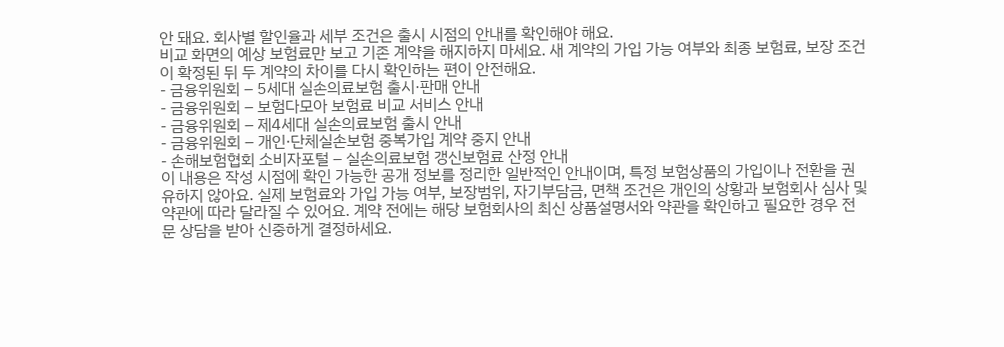안 돼요. 회사별 할인율과 세부 조건은 출시 시점의 안내를 확인해야 해요.
비교 화면의 예상 보험료만 보고 기존 계약을 해지하지 마세요. 새 계약의 가입 가능 여부와 최종 보험료, 보장 조건이 확정된 뒤 두 계약의 차이를 다시 확인하는 편이 안전해요.
- 금융위원회 – 5세대 실손의료보험 출시·판매 안내
- 금융위원회 – 보험다모아 보험료 비교 서비스 안내
- 금융위원회 – 제4세대 실손의료보험 출시 안내
- 금융위원회 – 개인·단체실손보험 중복가입 계약 중지 안내
- 손해보험협회 소비자포털 – 실손의료보험 갱신보험료 산정 안내
이 내용은 작성 시점에 확인 가능한 공개 정보를 정리한 일반적인 안내이며, 특정 보험상품의 가입이나 전환을 권유하지 않아요. 실제 보험료와 가입 가능 여부, 보장범위, 자기부담금, 면책 조건은 개인의 상황과 보험회사 심사 및 약관에 따라 달라질 수 있어요. 계약 전에는 해당 보험회사의 최신 상품설명서와 약관을 확인하고 필요한 경우 전문 상담을 받아 신중하게 결정하세요.